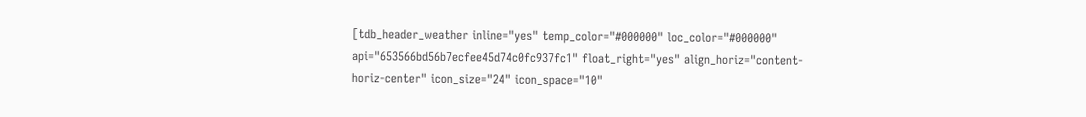[tdb_header_weather inline="yes" temp_color="#000000" loc_color="#000000" api="653566bd56b7ecfee45d74c0fc937fc1" float_right="yes" align_horiz="content-horiz-center" icon_size="24" icon_space="10"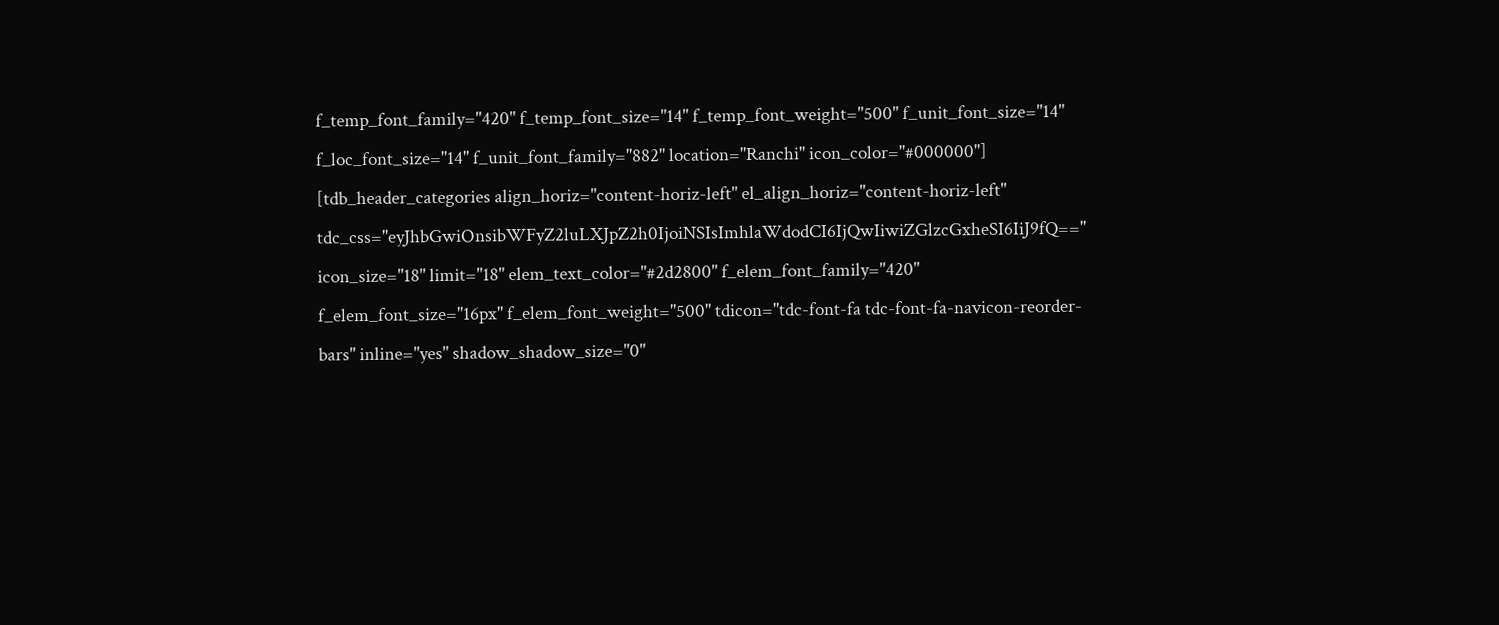f_temp_font_family="420" f_temp_font_size="14" f_temp_font_weight="500" f_unit_font_size="14" f_loc_font_size="14" f_unit_font_family="882" location="Ranchi" icon_color="#000000"]
[tdb_header_categories align_horiz="content-horiz-left" el_align_horiz="content-horiz-left" tdc_css="eyJhbGwiOnsibWFyZ2luLXJpZ2h0IjoiNSIsImhlaWdodCI6IjQwIiwiZGlzcGxheSI6IiJ9fQ==" icon_size="18" limit="18" elem_text_color="#2d2800" f_elem_font_family="420" f_elem_font_size="16px" f_elem_font_weight="500" tdicon="tdc-font-fa tdc-font-fa-navicon-reorder-bars" inline="yes" shadow_shadow_size="0"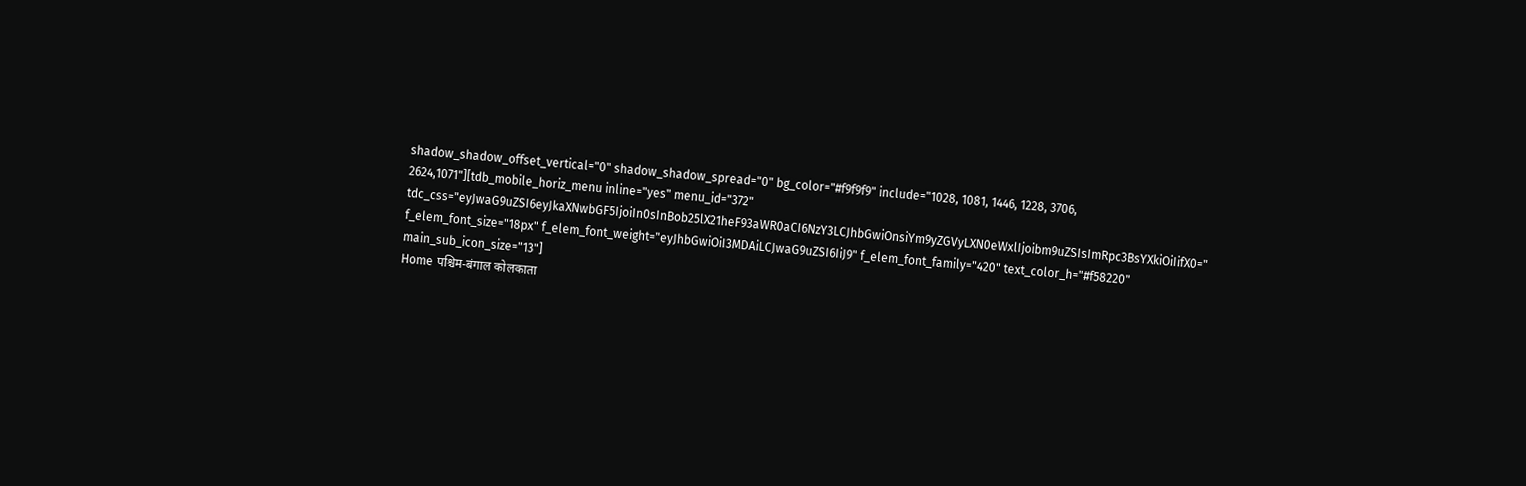shadow_shadow_offset_vertical="0" shadow_shadow_spread="0" bg_color="#f9f9f9" include="1028, 1081, 1446, 1228, 3706, 2624,1071"][tdb_mobile_horiz_menu inline="yes" menu_id="372" tdc_css="eyJwaG9uZSI6eyJkaXNwbGF5IjoiIn0sInBob25lX21heF93aWR0aCI6NzY3LCJhbGwiOnsiYm9yZGVyLXN0eWxlIjoibm9uZSIsImRpc3BsYXkiOiIifX0=" f_elem_font_size="18px" f_elem_font_weight="eyJhbGwiOiI3MDAiLCJwaG9uZSI6IiJ9" f_elem_font_family="420" text_color_h="#f58220" main_sub_icon_size="13"]
Home पश्चिम-बंगाल कोलकाता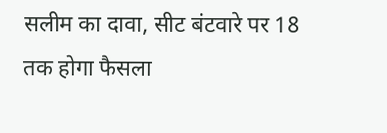सलीम का दावा, सीट बंटवारे पर 18 तक होगा फैसला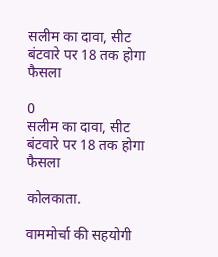सलीम का दावा, सीट बंटवारे पर 18 तक होगा फैसला

0
सलीम का दावा, सीट बंटवारे पर 18 तक होगा फैसला

कोलकाता.

वाममोर्चा की सहयोगी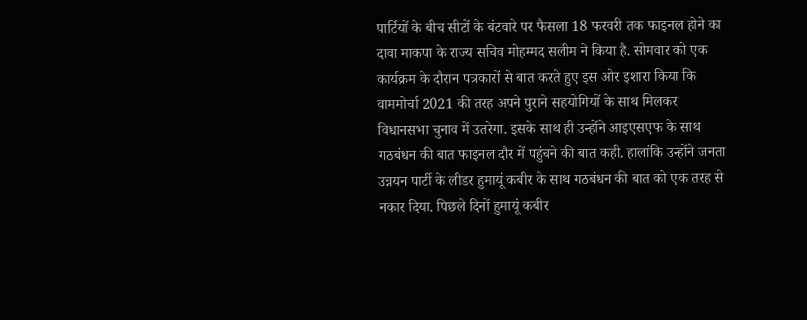पार्टियों के बीच सीटों के बंटवारे पर फैसला 18 फरवरी तक फाइनल होने का दावा माकपा के राज्य सचिव मोहम्मद सलीम ने किया है. सोमवार को एक कार्यक्रम के दौरान पत्रकारों से बात करते हुए इस ओर इशारा किया कि वाममोर्चा 2021 की तरह अपने पुराने सहयोगियों के साथ मिलकर विधानसभा चुनाव में उतरेगा. इसके साथ ही उन्होंने आइएसएफ के साथ गठबंधन की बात फाइनल दौर में पहुंचने की बात कही. हालांकि उन्होंने जनता उन्नयन पार्टी के लीडर हुमायूं कबीर के साथ गठबंधन की बात को एक तरह से नकार दिया. पिछले दिनों हुमायूं कबीर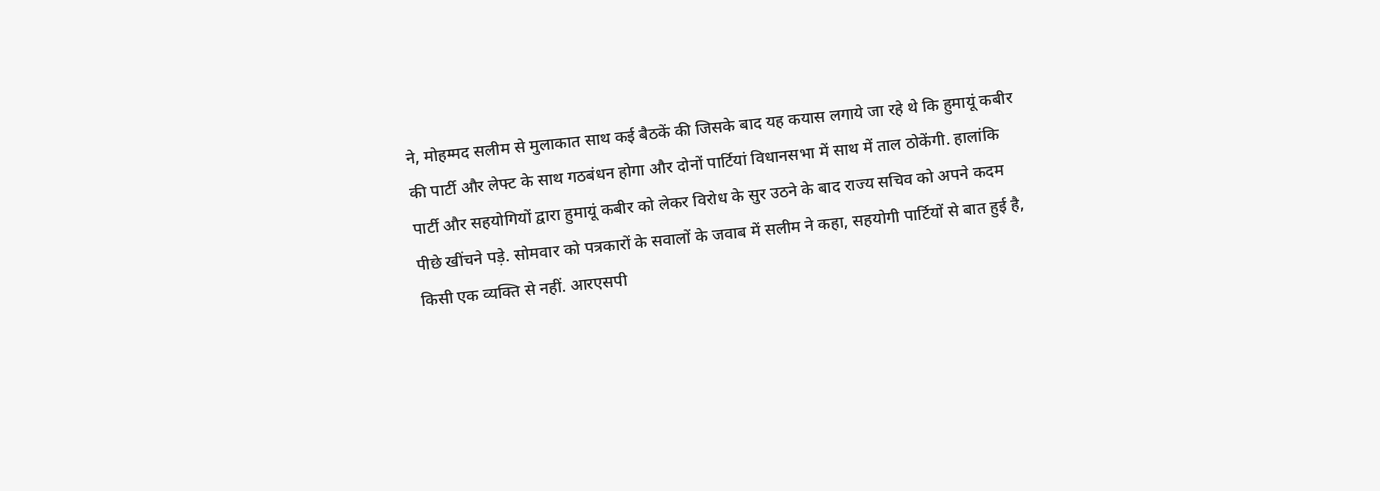ने, मोहम्मद सलीम से मुलाकात साथ कई बैठकें की जिसके बाद यह कयास लगाये जा रहे थे कि हुमायूं कबीर की पार्टी और लेफ्ट के साथ गठबंधन होगा और दोनों पार्टियां विधानसभा में साथ में ताल ठोकेंगी. हालांकि पार्टी और सहयोगियों द्वारा हुमायूं कबीर को लेकर विरोध के सुर उठने के बाद राज्य सचिव को अपने कदम पीछे खींचने पड़े. सोमवार को पत्रकारों के सवालों के जवाब में सलीम ने कहा, सहयोगी पार्टियों से बात हुई है, किसी एक व्यक्ति से नहीं. आरएसपी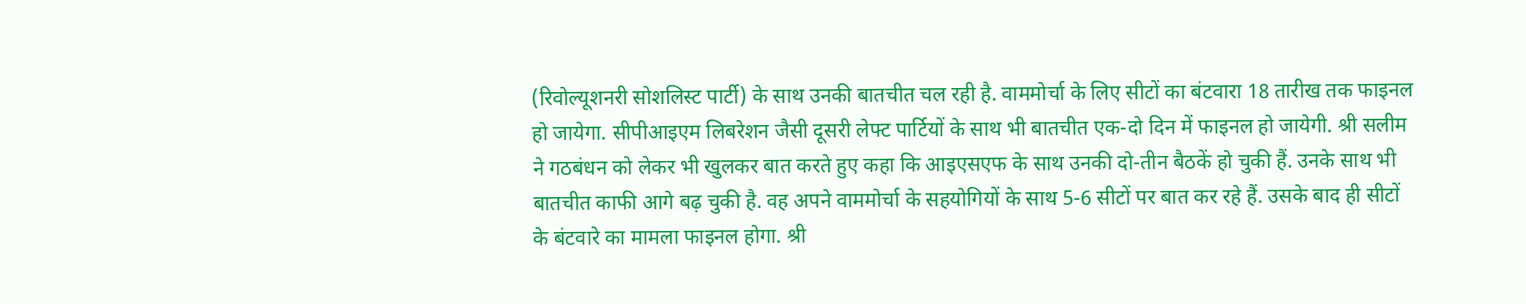(रिवोल्यूशनरी सोशलिस्ट पार्टी) के साथ उनकी बातचीत चल रही है. वाममोर्चा के लिए सीटों का बंटवारा 18 तारीख तक फाइनल हो जायेगा. सीपीआइएम लिबरेशन जैसी दूसरी लेफ्ट पार्टियों के साथ भी बातचीत एक-दो दिन में फाइनल हो जायेगी. श्री सलीम ने गठबंधन को लेकर भी खुलकर बात करते हुए कहा कि आइएसएफ के साथ उनकी दो-तीन बैठकें हो चुकी हैं. उनके साथ भी बातचीत काफी आगे बढ़ चुकी है. वह अपने वाममोर्चा के सहयोगियों के साथ 5-6 सीटों पर बात कर रहे हैं. उसके बाद ही सीटों के बंटवारे का मामला फाइनल होगा. श्री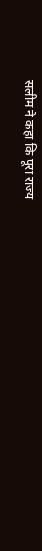सलीम ने कहा कि पूरा राज्य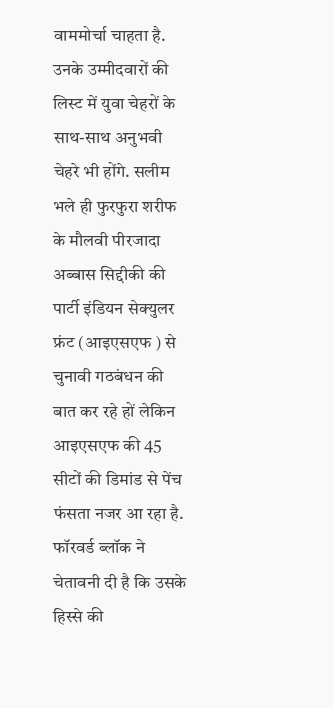वाममोर्चा चाहता है. उनके उम्मीदवारों की लिस्ट में युवा चेहरों के साथ-साथ अनुभवी चेहरे भी होंगे. सलीम भले ही फुरफुरा शरीफ के मौलवी पीरजादा अब्बास सिद्दीकी की पार्टी इंडियन सेक्युलर फ्रंट (आइएसएफ ) से चुनावी गठबंधन की बात कर रहे हों लेकिन आइएसएफ की 45 सीटों की डिमांड से पेंच फंसता नजर आ रहा है. फॉरवर्ड ब्लॉक ने चेतावनी दी है कि उसके हिस्से की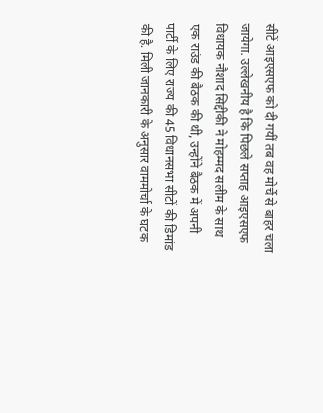सीटें आइएसएफ को दी गयीं तब वह मोर्चे से बाहर चला जायेगा. उल्लेखनीय है कि पिछले सप्ताह आइएसएफ विधायक नौशाद सिद्दीकी ने मोहम्मद सलीम के साथ एक राउंड की बैठक की थी, उन्होंने बैठक में अपनी पार्टी के लिए राज्य की 45 विधानसभा सीटों की डिमांड की है. मिली जानकारी के अनुसार वाममोर्चा के घटक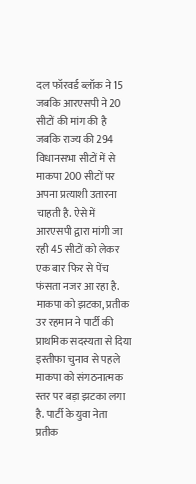दल फॉरवर्ड ब्लॉक ने 15 जबकि आरएसपी ने 20 सीटों की मांग की है जबकि राज्य की 294 विधानसभा सीटों में से माकपा 200 सीटों पर अपना प्रत्याशी उतारना चाहती है. ऐसे में आरएसपी द्वारा मांगी जा रही 45 सीटों को लेकर एक बार फिर से पेंच फंसता नजर आ रहा है. माकपा को झटका, प्रतीक उर रहमान ने पार्टी की प्राथमिक सदस्यता से दिया इस्तीफा चुनाव से पहले माकपा को संगठनात्मक स्तर पर बड़ा झटका लगा है. पार्टी के युवा नेता प्रतीक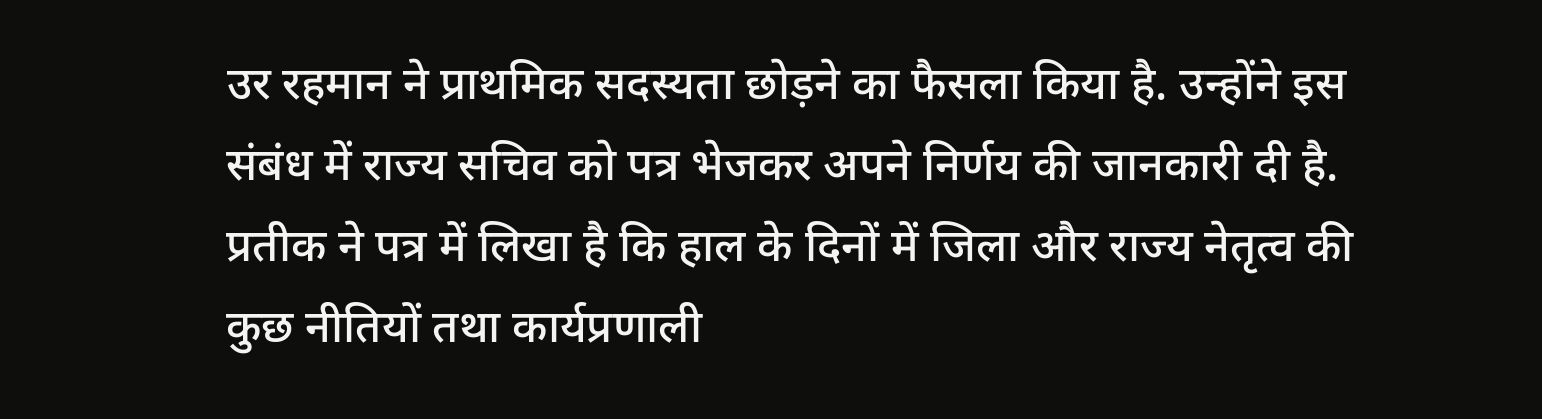उर रहमान ने प्राथमिक सदस्यता छोड़ने का फैसला किया है. उन्होंने इस संबंध में राज्य सचिव को पत्र भेजकर अपने निर्णय की जानकारी दी है. प्रतीक ने पत्र में लिखा है कि हाल के दिनों में जिला और राज्य नेतृत्व की कुछ नीतियों तथा कार्यप्रणाली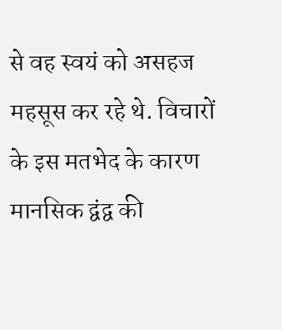से वह स्वयं को असहज महसूस कर रहे थे. विचारों के इस मतभेद के कारण मानसिक द्वंद्व की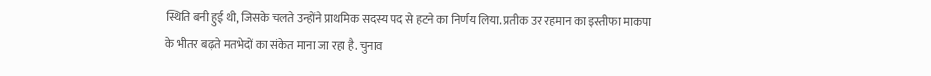स्थिति बनी हुई थी, जिसके चलते उन्होंने प्राथमिक सदस्य पद से हटने का निर्णय लिया. प्रतीक उर रहमान का इस्तीफा माकपा के भीतर बढ़ते मतभेदों का संकेत माना जा रहा है. चुनाव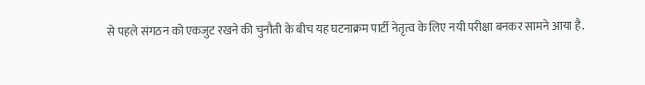से पहले संगठन को एकजुट रखने की चुनौती के बीच यह घटनाक्रम पार्टी नेतृत्व के लिए नयी परीक्षा बनकर सामने आया है.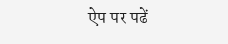ऐप पर पढें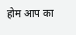होम आप का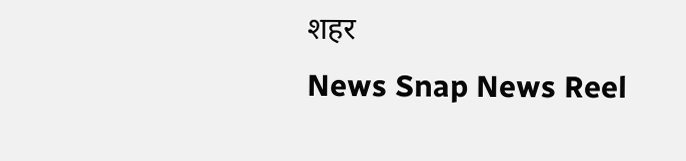शहर
News Snap News Reel